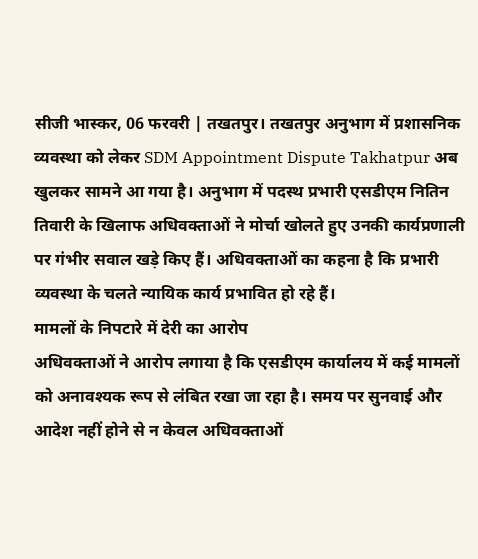सीजी भास्कर, 06 फरवरी | तखतपुर। तखतपुर अनुभाग में प्रशासनिक व्यवस्था को लेकर SDM Appointment Dispute Takhatpur अब खुलकर सामने आ गया है। अनुभाग में पदस्थ प्रभारी एसडीएम नितिन तिवारी के खिलाफ अधिवक्ताओं ने मोर्चा खोलते हुए उनकी कार्यप्रणाली पर गंभीर सवाल खड़े किए हैं। अधिवक्ताओं का कहना है कि प्रभारी व्यवस्था के चलते न्यायिक कार्य प्रभावित हो रहे हैं।
मामलों के निपटारे में देरी का आरोप
अधिवक्ताओं ने आरोप लगाया है कि एसडीएम कार्यालय में कई मामलों को अनावश्यक रूप से लंबित रखा जा रहा है। समय पर सुनवाई और आदेश नहीं होने से न केवल अधिवक्ताओं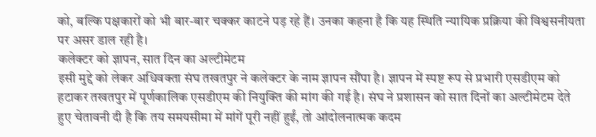को, बल्कि पक्षकारों को भी बार-बार चक्कर काटने पड़ रहे हैं। उनका कहना है कि यह स्थिति न्यायिक प्रक्रिया की विश्वसनीयता पर असर डाल रही है।
कलेक्टर को ज्ञापन, सात दिन का अल्टीमेटम
इसी मुद्दे को लेकर अधिवक्ता संघ तखतपुर ने कलेक्टर के नाम ज्ञापन सौंपा है। ज्ञापन में स्पष्ट रूप से प्रभारी एसडीएम को हटाकर तखतपुर में पूर्णकालिक एसडीएम की नियुक्ति की मांग की गई है। संघ ने प्रशासन को सात दिनों का अल्टीमेटम देते हुए चेतावनी दी है कि तय समयसीमा में मांगें पूरी नहीं हुईं, तो आंदोलनात्मक कदम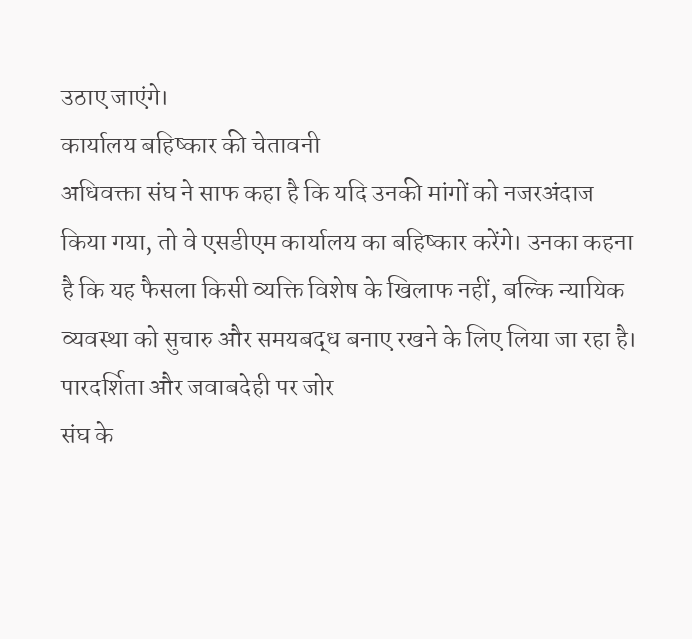उठाए जाएंगे।
कार्यालय बहिष्कार की चेतावनी
अधिवक्ता संघ ने साफ कहा है कि यदि उनकी मांगों को नजरअंदाज किया गया, तो वे एसडीएम कार्यालय का बहिष्कार करेंगे। उनका कहना है कि यह फैसला किसी व्यक्ति विशेष के खिलाफ नहीं, बल्कि न्यायिक व्यवस्था को सुचारु और समयबद्ध बनाए रखने के लिए लिया जा रहा है।
पारदर्शिता और जवाबदेही पर जोर
संघ के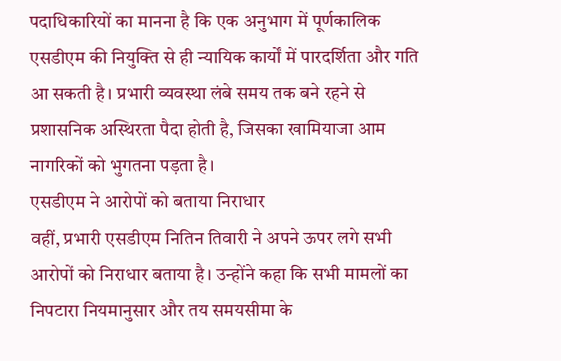पदाधिकारियों का मानना है कि एक अनुभाग में पूर्णकालिक एसडीएम की नियुक्ति से ही न्यायिक कार्यों में पारदर्शिता और गति आ सकती है। प्रभारी व्यवस्था लंबे समय तक बने रहने से प्रशासनिक अस्थिरता पैदा होती है, जिसका खामियाजा आम नागरिकों को भुगतना पड़ता है।
एसडीएम ने आरोपों को बताया निराधार
वहीं, प्रभारी एसडीएम नितिन तिवारी ने अपने ऊपर लगे सभी आरोपों को निराधार बताया है। उन्होंने कहा कि सभी मामलों का निपटारा नियमानुसार और तय समयसीमा के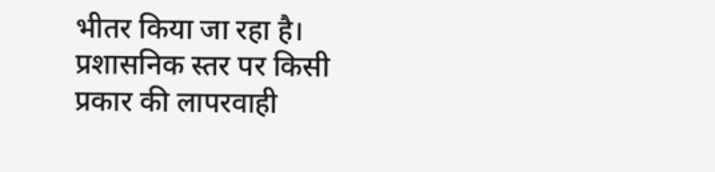भीतर किया जा रहा है। प्रशासनिक स्तर पर किसी प्रकार की लापरवाही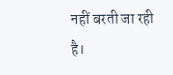नहीं बरती जा रही है।